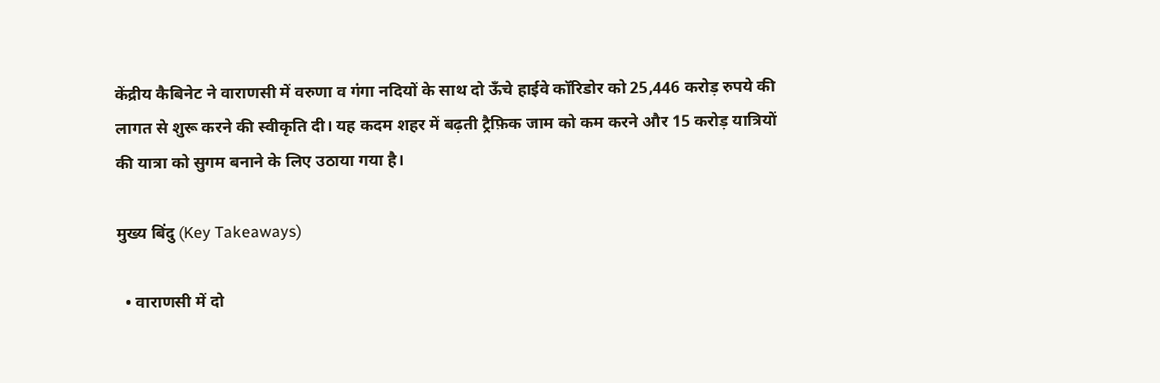केंद्रीय कैबिनेट ने वाराणसी में वरुणा व गंगा नदियों के साथ दो ऊँचे हाईवे कॉरिडोर को 25,446 करोड़ रुपये की लागत से शुरू करने की स्वीकृति दी। यह कदम शहर में बढ़ती ट्रैफ़िक जाम को कम करने और 15 करोड़ यात्रियों की यात्रा को सुगम बनाने के लिए उठाया गया है।

मुख्य बिंदु (Key Takeaways)

  • वाराणसी में दो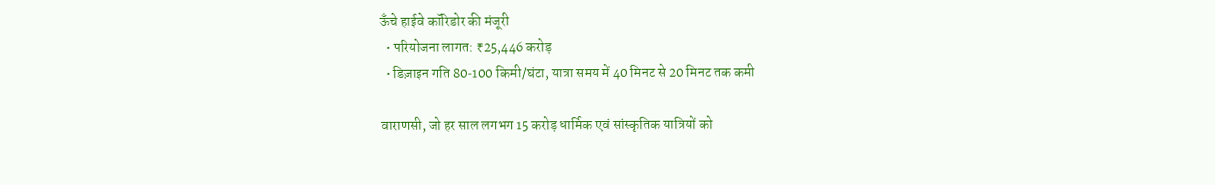ऊँचे हाईवे कॉरिडोर की मंजूरी
  • परियोजना लागत: ₹25,446 करोड़
  • डिज़ाइन गति 80‑100 किमी/घंटा, यात्रा समय में 40 मिनट से 20 मिनट तक कमी

वाराणसी, जो हर साल लगभग 15 करोड़ धार्मिक एवं सांस्कृतिक यात्रियों को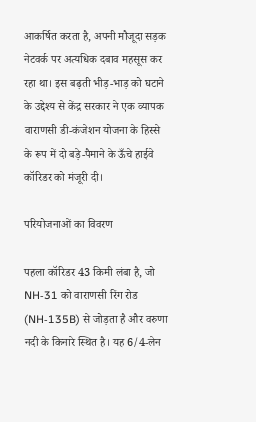आकर्षित करता है, अपनी मौजूदा सड़क नेटवर्क पर अत्यधिक दबाव महसूस कर रहा था। इस बढ़ती भीड़‑भाड़ को घटाने के उद्देश्य से केंद्र सरकार ने एक व्यापक वाराणसी डी‑कंजेशन योजना के हिस्से के रूप में दो बड़े‑पैमाने के ऊँचे हाईवे कॉरिडर को मंजूरी दी।

परियोजनाओं का विवरण

पहला कॉरिडर 43 किमी लंबा है, जो NH‑31 को वाराणसी रिंग रोड (NH‑135B) से जोड़ता है और वरुणा नदी के किनारे स्थित है। यह 6/4‑लेन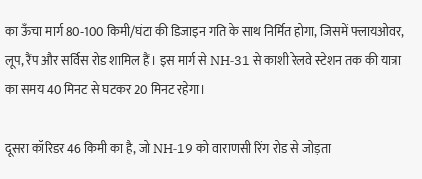का ऊँचा मार्ग 80‑100 किमी/घंटा की डिजाइन गति के साथ निर्मित होगा, जिसमें फ्लायओवर, लूप, रैंप और सर्विस रोड शामिल हैं। इस मार्ग से NH‑31 से काशी रेलवे स्टेशन तक की यात्रा का समय 40 मिनट से घटकर 20 मिनट रहेगा।

दूसरा कॉरिडर 46 किमी का है, जो NH‑19 को वाराणसी रिंग रोड से जोड़ता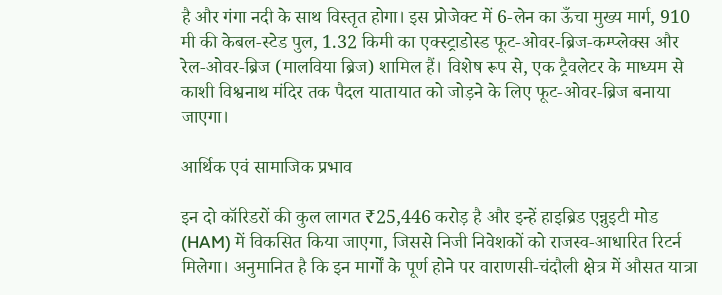है और गंगा नदी के साथ विस्तृत होगा। इस प्रोजेक्ट में 6‑लेन का ऊँचा मुख्य मार्ग, 910 मी की केबल‑स्टेड पुल, 1.32 किमी का एक्स्ट्राडोस्ड फूट‑ओवर‑ब्रिज‑कम्प्लेक्स और रेल‑ओवर‑ब्रिज (मालविया ब्रिज) शामिल हैं। विशेष रूप से, एक ट्रैवलेटर के माध्यम से काशी विश्वनाथ मंदिर तक पैदल यातायात को जोड़ने के लिए फूट‑ओवर‑ब्रिज बनाया जाएगा।

आर्थिक एवं सामाजिक प्रभाव

इन दो कॉरिडरों की कुल लागत ₹25,446 करोड़ है और इन्हें हाइब्रिड एन्नुइटी मोड (HAM) में विकसित किया जाएगा, जिससे निजी निवेशकों को राजस्व‑आधारित रिटर्न मिलेगा। अनुमानित है कि इन मार्गों के पूर्ण होने पर वाराणसी‑चंदौली क्षेत्र में औसत यात्रा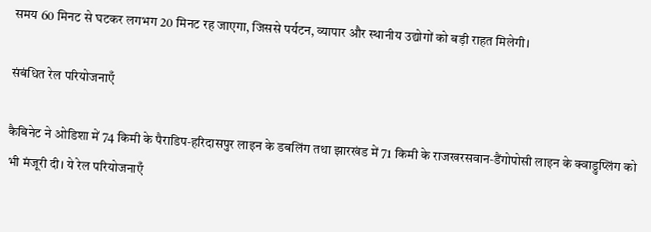समय 60 मिनट से घटकर लगभग 20 मिनट रह जाएगा, जिससे पर्यटन, व्यापार और स्थानीय उद्योगों को बड़ी राहत मिलेगी।

संबंधित रेल परियोजनाएँ

कैबिनेट ने ओडिशा में 74 किमी के पैराडिप‑हरिदासपुर लाइन के डबलिंग तथा झारखंड में 71 किमी के राजखरसवान‑डैंगोपोसी लाइन के क्वाड्रुप्लिंग को भी मंजूरी दी। ये रेल परियोजनाएँ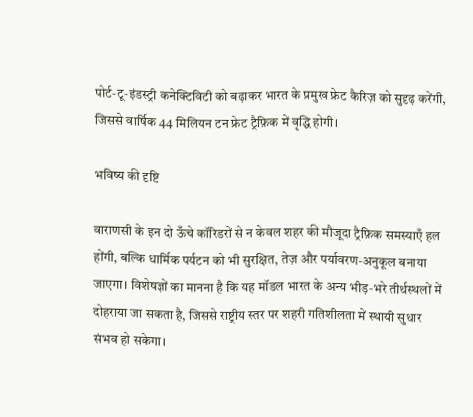पोर्ट‑टू‑इंडस्ट्री कनेक्टिविटी को बढ़ाकर भारत के प्रमुख फ्रेट कैरिज़ को सुदृढ़ करेंगी, जिससे वार्षिक 44 मिलियन टन फ्रेट ट्रैफ़िक में वृद्धि होगी।

भविष्य की दृष्टि

वाराणसी के इन दो ऊँचे कॉरिडरों से न केवल शहर की मौजूदा ट्रैफ़िक समस्याएँ हल होंगी, बल्कि धार्मिक पर्यटन को भी सुरक्षित, तेज़ और पर्यावरण‑अनुकूल बनाया जाएगा। विशेषज्ञों का मानना है कि यह मॉडल भारत के अन्य भीड़‑भरे तीर्थस्थलों में दोहराया जा सकता है, जिससे राष्ट्रीय स्तर पर शहरी गतिशीलता में स्थायी सुधार संभव हो सकेगा।